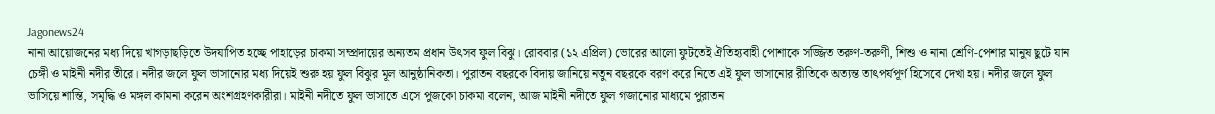Jagonews24
নানা আয়োজনের মধ্য দিয়ে খাগড়াছড়িতে উদযাপিত হচ্ছে পাহাড়ের চাকমা সম্প্রদায়ের অন্যতম প্রধান উৎসব ফুল বিঝু। রোববার (১২ এপ্রিল) ভোরের আলো ফুটতেই ঐতিহ্যবাহী পোশাকে সজ্জিত তরুণ-তরুণী, শিশু ও নানা শ্রেণি-পেশার মানুষ ছুটে যান চেঙ্গী ও মাইনী নদীর তীরে। নদীর জলে ফুল ভাসানোর মধ্য দিয়েই শুরু হয় ফুল বিঝুর মূল আনুষ্ঠানিকতা। পুরাতন বছরকে বিদায় জানিয়ে নতুন বছরকে বরণ করে নিতে এই ফুল ভাসানোর রীতিকে অত্যন্ত তাৎপর্যপূর্ণ হিসেবে দেখা হয়। নদীর জলে ফুল ভাসিয়ে শান্তি, সমৃদ্ধি ও মঙ্গল কামনা করেন অংশগ্রহণকারীরা। মাইনী নদীতে ফুল ভাসাতে এসে পুজকো চাকমা বলেন, আজ মাইনী নদীতে ফুল গজানোর মাধ্যমে পুরাতন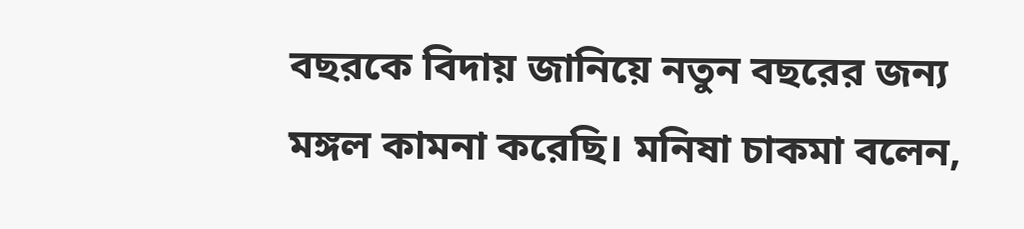বছরকে বিদায় জানিয়ে নতুন বছরের জন্য মঙ্গল কামনা করেছি। মনিষা চাকমা বলেন,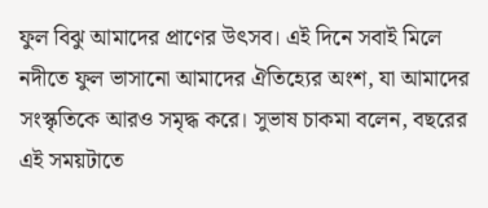ফুল বিঝু আমাদের প্রাণের উৎসব। এই দিনে সবাই মিলে নদীতে ফুল ভাসানো আমাদের ঐতিহ্যের অংশ, যা আমাদের সংস্কৃতিকে আরও সমৃদ্ধ করে। সুভাষ চাকমা বলেন, বছরের এই সময়টাতে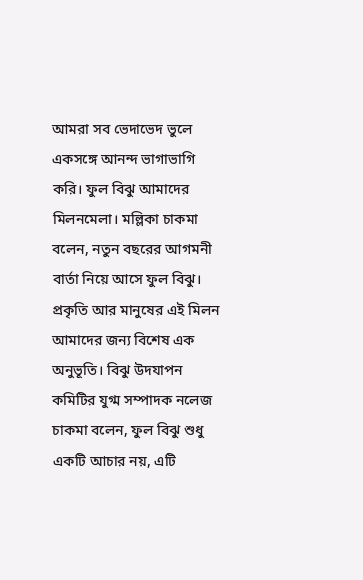আমরা সব ভেদাভেদ ভুলে একসঙ্গে আনন্দ ভাগাভাগি করি। ফুল বিঝু আমাদের মিলনমেলা। মল্লিকা চাকমা বলেন, নতুন বছরের আগমনী বার্তা নিয়ে আসে ফুল বিঝু। প্রকৃতি আর মানুষের এই মিলন আমাদের জন্য বিশেষ এক অনুভূতি। বিঝু উদযাপন কমিটির যুগ্ম সম্পাদক নলেজ চাকমা বলেন, ফুল বিঝু শুধু একটি আচার নয়, এটি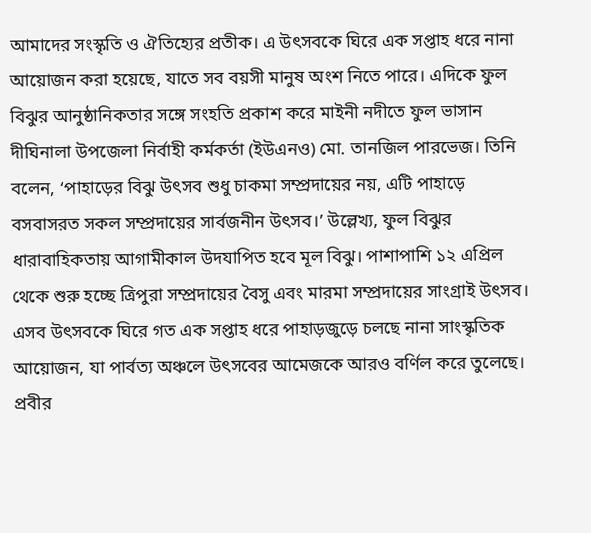আমাদের সংস্কৃতি ও ঐতিহ্যের প্রতীক। এ উৎসবকে ঘিরে এক সপ্তাহ ধরে নানা আয়োজন করা হয়েছে, যাতে সব বয়সী মানুষ অংশ নিতে পারে। এদিকে ফুল বিঝুর আনুষ্ঠানিকতার সঙ্গে সংহতি প্রকাশ করে মাইনী নদীতে ফুল ভাসান দীঘিনালা উপজেলা নির্বাহী কর্মকর্তা (ইউএনও) মো. তানজিল পারভেজ। তিনি বলেন, ‘পাহাড়ের বিঝু উৎসব শুধু চাকমা সম্প্রদায়ের নয়, এটি পাহাড়ে বসবাসরত সকল সম্প্রদায়ের সার্বজনীন উৎসব।’ উল্লেখ্য, ফুল বিঝুর ধারাবাহিকতায় আগামীকাল উদযাপিত হবে মূল বিঝু। পাশাপাশি ১২ এপ্রিল থেকে শুরু হচ্ছে ত্রিপুরা সম্প্রদায়ের বৈসু এবং মারমা সম্প্রদায়ের সাংগ্রাই উৎসব। এসব উৎসবকে ঘিরে গত এক সপ্তাহ ধরে পাহাড়জুড়ে চলছে নানা সাংস্কৃতিক আয়োজন, যা পার্বত্য অঞ্চলে উৎসবের আমেজকে আরও বর্ণিল করে তুলেছে। প্রবীর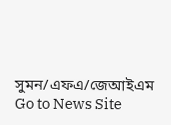সুমন/এফএ/জেআইএম
Go to News Site